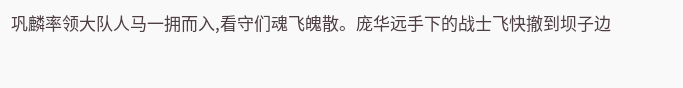巩麟率领大队人马一拥而入,看守们魂飞魄散。庞华远手下的战士飞快撤到坝子边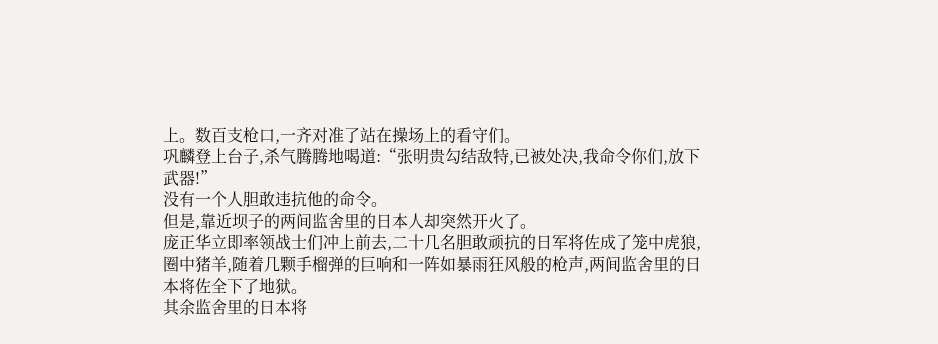上。数百支枪口,一齐对准了站在操场上的看守们。
巩麟登上台子,杀气腾腾地喝道:“张明贵勾结敌特,已被处决,我命令你们,放下武器!”
没有一个人胆敢违抗他的命令。
但是,靠近坝子的两间监舍里的日本人却突然开火了。
庞正华立即率领战士们冲上前去,二十几名胆敢顽抗的日军将佐成了笼中虎狼,圈中猪羊,随着几颗手榴弹的巨响和一阵如暴雨狂风般的枪声,两间监舍里的日本将佐全下了地狱。
其余监舍里的日本将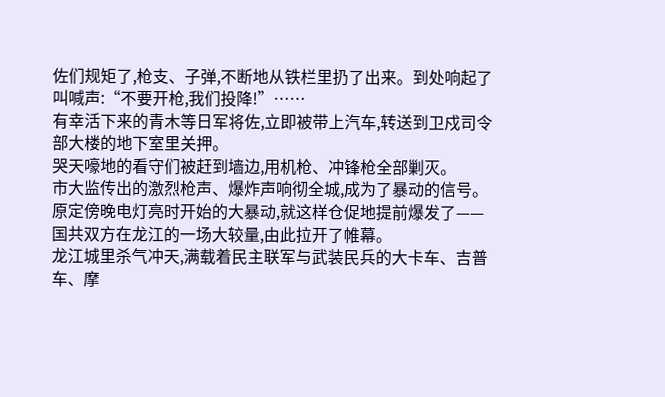佐们规矩了,枪支、子弹,不断地从铁栏里扔了出来。到处响起了叫喊声:“不要开枪,我们投降!”……
有幸活下来的青木等日军将佐,立即被带上汽车,转送到卫戍司令部大楼的地下室里关押。
哭天嚎地的看守们被赶到墙边,用机枪、冲锋枪全部剿灭。
市大监传出的激烈枪声、爆炸声响彻全城,成为了暴动的信号。
原定傍晚电灯亮时开始的大暴动,就这样仓促地提前爆发了——国共双方在龙江的一场大较量,由此拉开了帷幕。
龙江城里杀气冲天,满载着民主联军与武装民兵的大卡车、吉普车、摩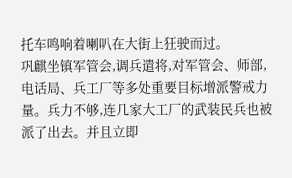托车鸣响着喇叭在大街上狂驶而过。
巩麒坐镇军管会,调兵遣将,对军管会、师部,电话局、兵工厂等多处重要目标增派警戒力量。兵力不够,连几家大工厂的武装民兵也被派了出去。并且立即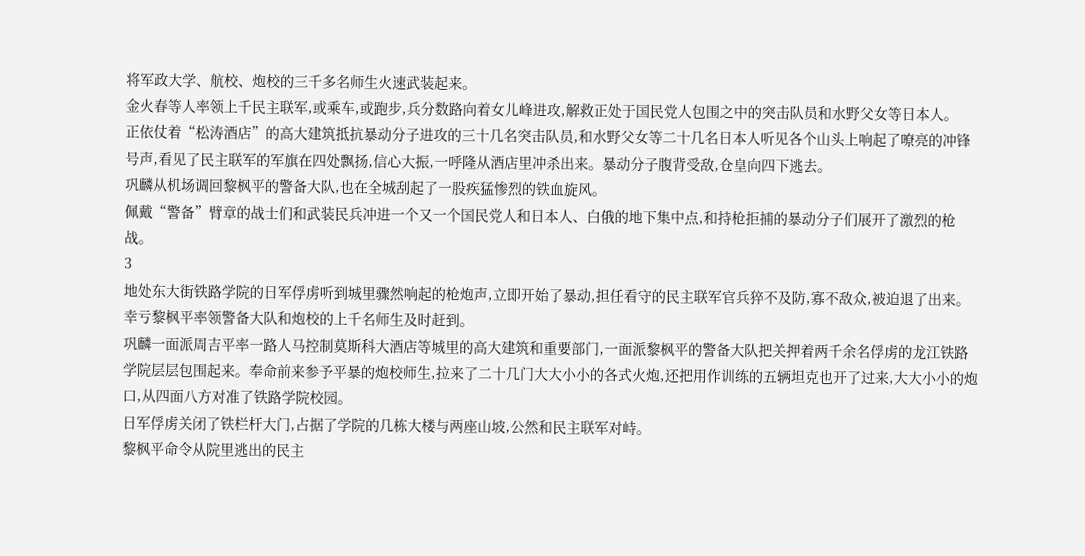将军政大学、航校、炮校的三千多名师生火速武装起来。
金火春等人率领上千民主联军,或乘车,或跑步,兵分数路向着女儿峰进攻,解救正处于国民党人包围之中的突击队员和水野父女等日本人。
正依仗着“松涛酒店”的高大建筑抵抗暴动分子进攻的三十几名突击队员,和水野父女等二十几名日本人听见各个山头上响起了嘹亮的冲锋号声,看见了民主联军的军旗在四处飘扬,信心大振,一呼隆从酒店里冲杀出来。暴动分子腹背受敌,仓皇向四下逃去。
巩麟从机场调回黎枫平的警备大队,也在全城刮起了一股疾猛惨烈的铁血旋风。
佩戴“警备”臂章的战士们和武装民兵冲进一个又一个国民党人和日本人、白俄的地下集中点,和持枪拒捕的暴动分子们展开了激烈的枪战。
3
地处东大街铁路学院的日军俘虏听到城里骤然响起的枪炮声,立即开始了暴动,担任看守的民主联军官兵猝不及防,寡不敌众,被迫退了出来。
幸亏黎枫平率领警备大队和炮校的上千名师生及时赶到。
巩麟一面派周吉平率一路人马控制莫斯科大酒店等城里的高大建筑和重要部门,一面派黎枫平的警备大队把关押着两千余名俘虏的龙江铁路学院层层包围起来。奉命前来参予平暴的炮校师生,拉来了二十几门大大小小的各式火炮,还把用作训练的五辆坦克也开了过来,大大小小的炮口,从四面八方对准了铁路学院校园。
日军俘虏关闭了铁栏杆大门,占据了学院的几栋大楼与两座山坡,公然和民主联军对峙。
黎枫平命令从院里逃出的民主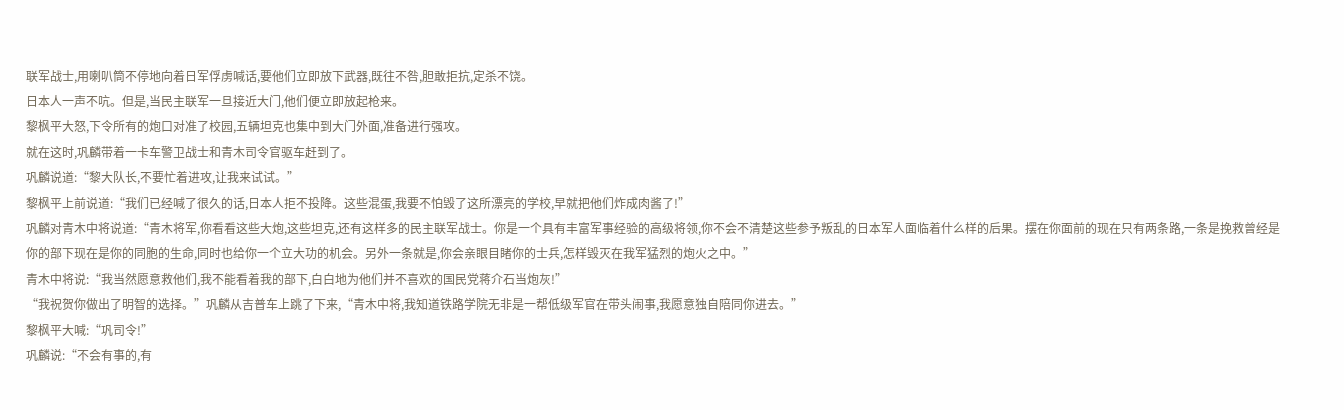联军战士,用喇叭筒不停地向着日军俘虏喊话,要他们立即放下武器,既往不咎,胆敢拒抗,定杀不饶。
日本人一声不吭。但是,当民主联军一旦接近大门,他们便立即放起枪来。
黎枫平大怒,下令所有的炮口对准了校园,五辆坦克也集中到大门外面,准备进行强攻。
就在这时,巩麟带着一卡车警卫战士和青木司令官驱车赶到了。
巩麟说道:“黎大队长,不要忙着进攻,让我来试试。”
黎枫平上前说道:“我们已经喊了很久的话,日本人拒不投降。这些混蛋,我要不怕毁了这所漂亮的学校,早就把他们炸成肉酱了!”
巩麟对青木中将说道:“青木将军,你看看这些大炮,这些坦克,还有这样多的民主联军战士。你是一个具有丰富军事经验的高级将领,你不会不清楚这些参予叛乱的日本军人面临着什么样的后果。摆在你面前的现在只有两条路,一条是挽救曾经是你的部下现在是你的同胞的生命,同时也给你一个立大功的机会。另外一条就是,你会亲眼目睹你的士兵,怎样毁灭在我军猛烈的炮火之中。”
青木中将说:“我当然愿意救他们,我不能看着我的部下,白白地为他们并不喜欢的国民党蒋介石当炮灰!”
“我祝贺你做出了明智的选择。”巩麟从吉普车上跳了下来,“青木中将,我知道铁路学院无非是一帮低级军官在带头闹事,我愿意独自陪同你进去。”
黎枫平大喊:“巩司令!”
巩麟说:“不会有事的,有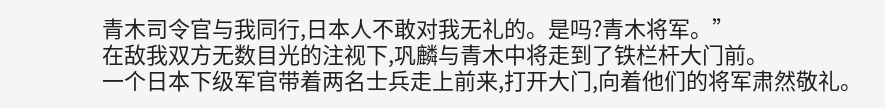青木司令官与我同行,日本人不敢对我无礼的。是吗?青木将军。”
在敌我双方无数目光的注视下,巩麟与青木中将走到了铁栏杆大门前。
一个日本下级军官带着两名士兵走上前来,打开大门,向着他们的将军肃然敬礼。